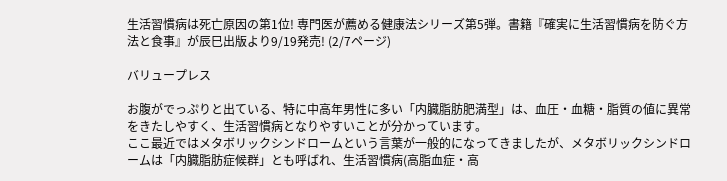生活習慣病は死亡原因の第1位! 専門医が薦める健康法シリーズ第5弾。書籍『確実に生活習慣病を防ぐ方法と食事』が辰巳出版より9/19発売! (2/7ページ)

バリュープレス

お腹がでっぷりと出ている、特に中高年男性に多い「内臓脂肪肥満型」は、血圧・血糖・脂質の値に異常をきたしやすく、生活習慣病となりやすいことが分かっています。
ここ最近ではメタボリックシンドロームという言葉が一般的になってきましたが、メタボリックシンドロームは「内臓脂肪症候群」とも呼ばれ、生活習慣病(高脂血症・高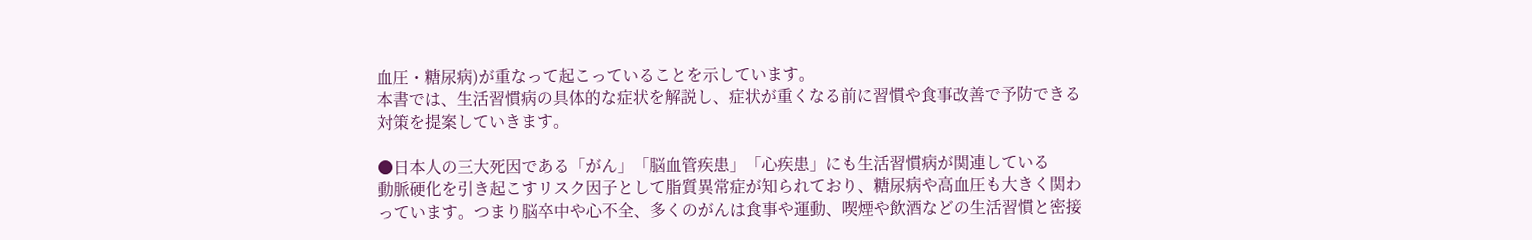血圧・糖尿病)が重なって起こっていることを示しています。
本書では、生活習慣病の具体的な症状を解説し、症状が重くなる前に習慣や食事改善で予防できる対策を提案していきます。

●日本人の三大死因である「がん」「脳血管疾患」「心疾患」にも生活習慣病が関連している
動脈硬化を引き起こすリスク因子として脂質異常症が知られており、糖尿病や高血圧も大きく関わっています。つまり脳卒中や心不全、多くのがんは食事や運動、喫煙や飲酒などの生活習慣と密接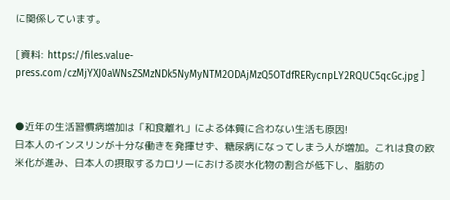に関係しています。

[資料: https://files.value-press.com/czMjYXJ0aWNsZSMzNDk5NyMyNTM2ODAjMzQ5OTdfRERycnpLY2RQUC5qcGc.jpg ]


●近年の生活習慣病増加は「和食離れ」による体質に合わない生活も原因!
日本人のインスリンが十分な働きを発揮せず、糖尿病になってしまう人が増加。これは食の欧米化が進み、日本人の摂取するカロリーにおける炭水化物の割合が低下し、脂肪の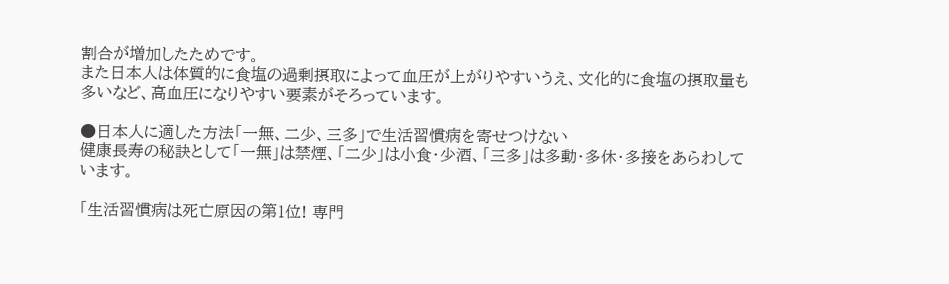割合が増加したためです。
また日本人は体質的に食塩の過剰摂取によって血圧が上がりやすいうえ、文化的に食塩の摂取量も多いなど、高血圧になりやすい要素がそろっています。

●日本人に適した方法「一無、二少、三多」で生活習慣病を寄せつけない
健康長寿の秘訣として「一無」は禁煙、「二少」は小食・少酒、「三多」は多動・多休・多接をあらわしています。

「生活習慣病は死亡原因の第1位! 専門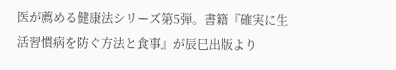医が薦める健康法シリーズ第5弾。書籍『確実に生活習慣病を防ぐ方法と食事』が辰巳出版より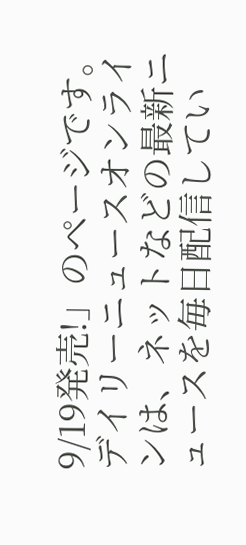9/19発売!」のページです。デイリーニュースオンラインは、ネットなどの最新ニュースを毎日配信してい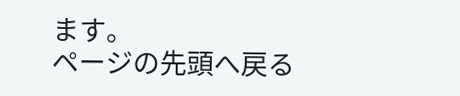ます。
ページの先頭へ戻る